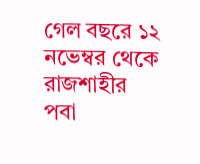গেল বছরে ১২ নভেম্বর থেকে রাজশাহীর পবা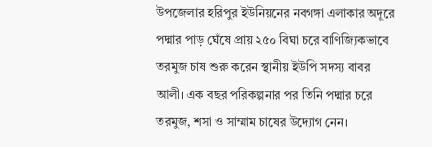উপজেলার হরিপুর ইউনিয়নের নবগঙ্গা এলাকার অদূরে পদ্মার পাড় ঘেঁষে প্রায় ২৫০ বিঘা চরে বাণিজ্যিকভাবে তরমুজ চাষ শুরু করেন স্থানীয় ইউপি সদস্য বাবর আলী। এক বছর পরিকল্পনার পর তিনি পদ্মার চরে তরমুজ, শসা ও সাম্মাম চাষের উদ্যোগ নেন।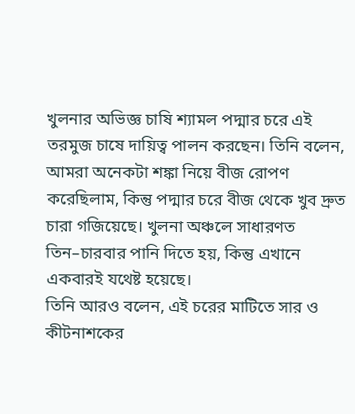খুলনার অভিজ্ঞ চাষি শ্যামল পদ্মার চরে এই তরমুজ চাষে দায়িত্ব পালন করছেন। তিনি বলেন, আমরা অনেকটা শঙ্কা নিয়ে বীজ রোপণ করেছিলাম, কিন্তু পদ্মার চরে বীজ থেকে খুব দ্রুত চারা গজিয়েছে। খুলনা অঞ্চলে সাধারণত তিন–চারবার পানি দিতে হয়, কিন্তু এখানে একবারই যথেষ্ট হয়েছে।
তিনি আরও বলেন, এই চরের মাটিতে সার ও কীটনাশকের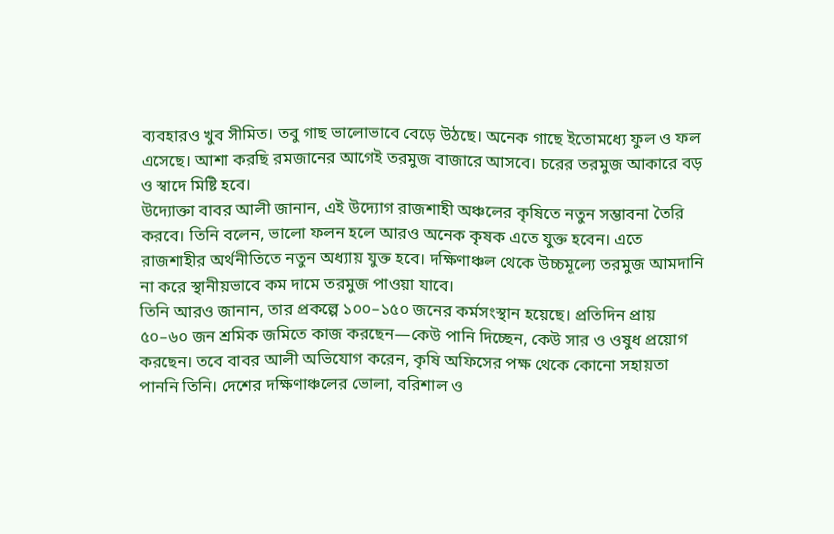ব্যবহারও খুব সীমিত। তবু গাছ ভালোভাবে বেড়ে উঠছে। অনেক গাছে ইতোমধ্যে ফুল ও ফল এসেছে। আশা করছি রমজানের আগেই তরমুজ বাজারে আসবে। চরের তরমুজ আকারে বড় ও স্বাদে মিষ্টি হবে।
উদ্যোক্তা বাবর আলী জানান, এই উদ্যোগ রাজশাহী অঞ্চলের কৃষিতে নতুন সম্ভাবনা তৈরি করবে। তিনি বলেন, ভালো ফলন হলে আরও অনেক কৃষক এতে যুক্ত হবেন। এতে রাজশাহীর অর্থনীতিতে নতুন অধ্যায় যুক্ত হবে। দক্ষিণাঞ্চল থেকে উচ্চমূল্যে তরমুজ আমদানি না করে স্থানীয়ভাবে কম দামে তরমুজ পাওয়া যাবে।
তিনি আরও জানান, তার প্রকল্পে ১০০–১৫০ জনের কর্মসংস্থান হয়েছে। প্রতিদিন প্রায় ৫০–৬০ জন শ্রমিক জমিতে কাজ করছেন—কেউ পানি দিচ্ছেন, কেউ সার ও ওষুধ প্রয়োগ করছেন। তবে বাবর আলী অভিযোগ করেন, কৃষি অফিসের পক্ষ থেকে কোনো সহায়তা পাননি তিনি। দেশের দক্ষিণাঞ্চলের ভোলা, বরিশাল ও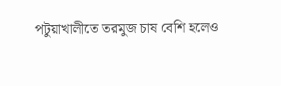পটুয়াখালীতে তরমুজ চাষ বেশি হলেও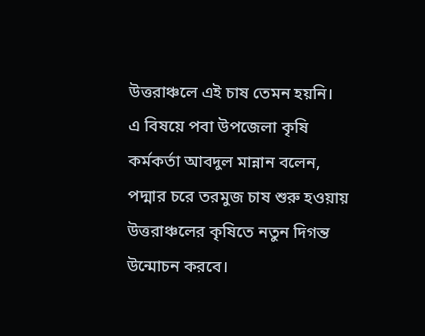উত্তরাঞ্চলে এই চাষ তেমন হয়নি।
এ বিষয়ে পবা উপজেলা কৃষি কর্মকর্তা আবদুল মান্নান বলেন, পদ্মার চরে তরমুজ চাষ শুরু হওয়ায় উত্তরাঞ্চলের কৃষিতে নতুন দিগন্ত উন্মোচন করবে।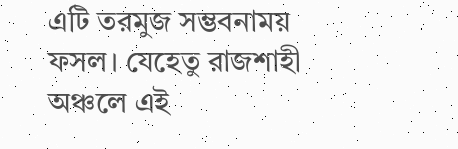এটি তরমুজ সম্ভবনাময় ফসল। যেহেতু রাজশাহী অঞ্চলে এই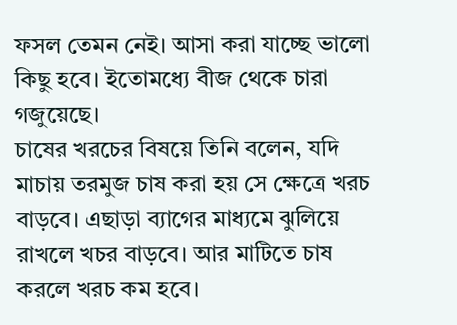ফসল তেমন নেই। আসা করা যাচ্ছে ভালো কিছু হবে। ইতোমধ্যে বীজ থেকে চারা গজুয়েছে।
চাষের খরচের বিষয়ে তিনি বলেন, যদি মাচায় তরমুজ চাষ করা হয় সে ক্ষেত্রে খরচ বাড়বে। এছাড়া ব্যাগের মাধ্যমে ঝুলিয়ে রাখলে খচর বাড়বে। আর মাটিতে চাষ করলে খরচ কম হবে।